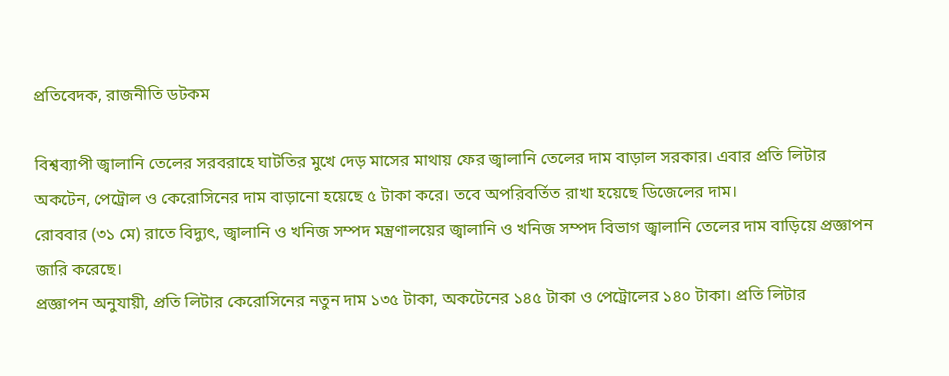প্রতিবেদক, রাজনীতি ডটকম

বিশ্বব্যাপী জ্বালানি তেলের সরবরাহে ঘাটতির মুখে দেড় মাসের মাথায় ফের জ্বালানি তেলের দাম বাড়াল সরকার। এবার প্রতি লিটার অকটেন, পেট্রোল ও কেরোসিনের দাম বাড়ানো হয়েছে ৫ টাকা করে। তবে অপরিবর্তিত রাখা হয়েছে ডিজেলের দাম।
রোববার (৩১ মে) রাতে বিদ্যুৎ, জ্বালানি ও খনিজ সম্পদ মন্ত্রণালয়ের জ্বালানি ও খনিজ সম্পদ বিভাগ জ্বালানি তেলের দাম বাড়িয়ে প্রজ্ঞাপন জারি করেছে।
প্রজ্ঞাপন অনুযায়ী, প্রতি লিটার কেরোসিনের নতুন দাম ১৩৫ টাকা, অকটেনের ১৪৫ টাকা ও পেট্রোলের ১৪০ টাকা। প্রতি লিটার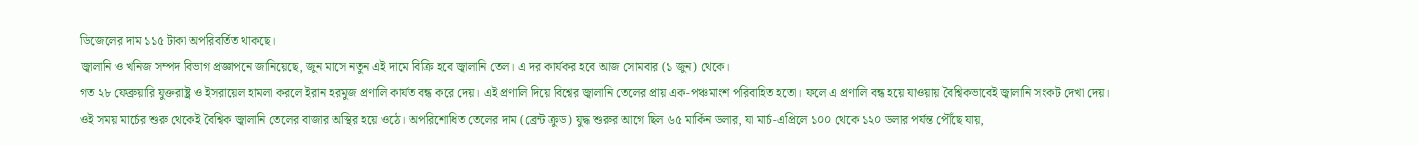ডিজেলের দাম ১১৫ টাকা অপরিবর্তিত থাকছে।
জ্বালানি ও খনিজ সম্পদ বিভাগ প্রজ্ঞাপনে জানিয়েছে, জুন মাসে নতুন এই দামে বিক্রি হবে জ্বালানি তেল। এ দর কার্যকর হবে আজ সোমবার (১ জুন) থেকে।
গত ২৮ ফেব্রুয়ারি যুক্তরাষ্ট্র ও ইসরায়েল হামলা করলে ইরান হরমুজ প্রণালি কার্যত বন্ধ করে দেয়। এই প্রণালি দিয়ে বিশ্বের জ্বালানি তেলের প্রায় এক-পঞ্চমাংশ পরিবাহিত হতো। ফলে এ প্রণালি বন্ধ হয়ে যাওয়ায় বৈশ্বিকভাবেই জ্বালানি সংকট দেখা দেয়।
ওই সময় মার্চের শুরু থেকেই বৈশ্বিক জ্বালানি তেলের বাজার অস্থির হয়ে ওঠে। অপরিশোধিত তেলের দাম (ব্রেন্ট ক্রুড) যুদ্ধ শুরুর আগে ছিল ৬৫ মার্কিন ডলার, যা মার্চ-এপ্রিলে ১০০ থেকে ১২০ ডলার পর্যন্ত পৌঁছে যায়,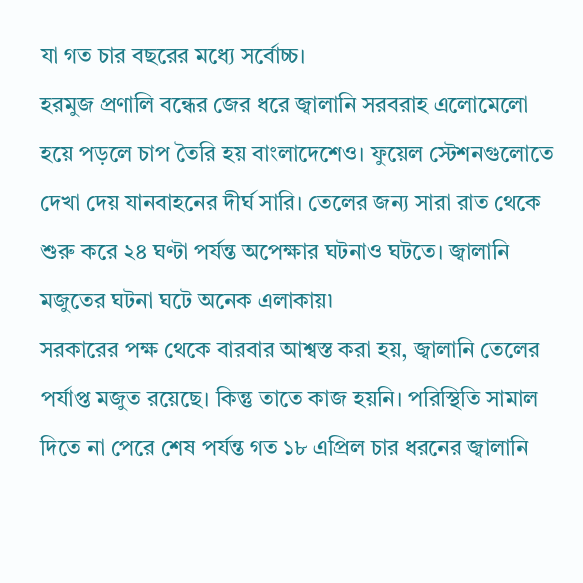যা গত চার বছরের মধ্যে সর্বোচ্চ।
হরমুজ প্রণালি বন্ধের জের ধরে জ্বালানি সরবরাহ এলোমেলো হয়ে পড়লে চাপ তৈরি হয় বাংলাদেশেও। ফুয়েল স্টেশনগুলোতে দেখা দেয় যানবাহনের দীর্ঘ সারি। তেলের জন্য সারা রাত থেকে শুরু করে ২৪ ঘণ্টা পর্যন্ত অপেক্ষার ঘটনাও ঘটতে। জ্বালানি মজুতের ঘটনা ঘটে অনেক এলাকায়৷
সরকারের পক্ষ থেকে বারবার আশ্বস্ত করা হয়, জ্বালানি তেলের পর্যাপ্ত মজুত রয়েছে। কিন্তু তাতে কাজ হয়নি। পরিস্থিতি সামাল দিতে না পেরে শেষ পর্যন্ত গত ১৮ এপ্রিল চার ধরনের জ্বালানি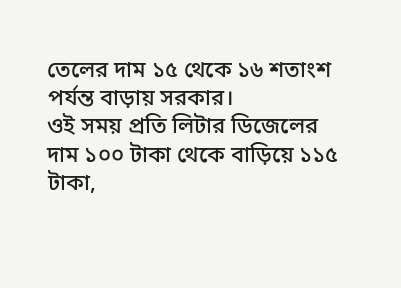তেলের দাম ১৫ থেকে ১৬ শতাংশ পর্যন্ত বাড়ায় সরকার।
ওই সময় প্রতি লিটার ডিজেলের দাম ১০০ টাকা থেকে বাড়িয়ে ১১৫ টাকা,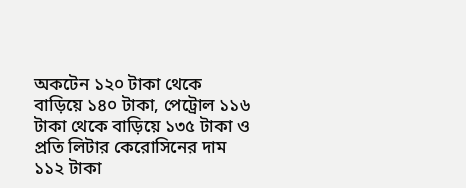অকটেন ১২০ টাকা থেকে বাড়িয়ে ১৪০ টাকা, পেট্রোল ১১৬ টাকা থেকে বাড়িয়ে ১৩৫ টাকা ও প্রতি লিটার কেরোসিনের দাম ১১২ টাকা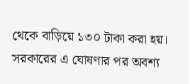থেকে বাড়িয়ে ১৩০ টাকা করা হয়।
সরকারের এ ঘোষণার পর অবশ্য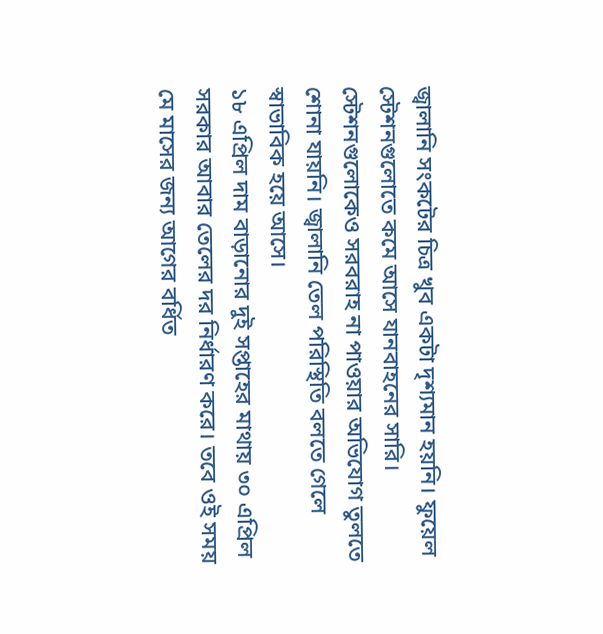জ্বালানি সংকটের চিত্র খুব একটা দৃশ্যমান হয়নি। ফুয়েল স্টেশনগুলোতে কমে আসে যানবাহনের সারি। স্টেশনগুলোকেও সরবরাহ না পাওয়ার অভিযোগ তুলতে শোনা যায়নি। জ্বালানি তেল পরিস্থিতি বলতে গেলে স্বাভাবিক হয়ে আসে।
১৮ এপ্রিল দাম বাড়ানোর দুই সপ্তাহের মাথায় ৩০ এপ্রিল সরকার আবার তেলের দর নির্ধারণ করে। তবে ওই সময় মে মাসের জন্য আগের বর্ধিত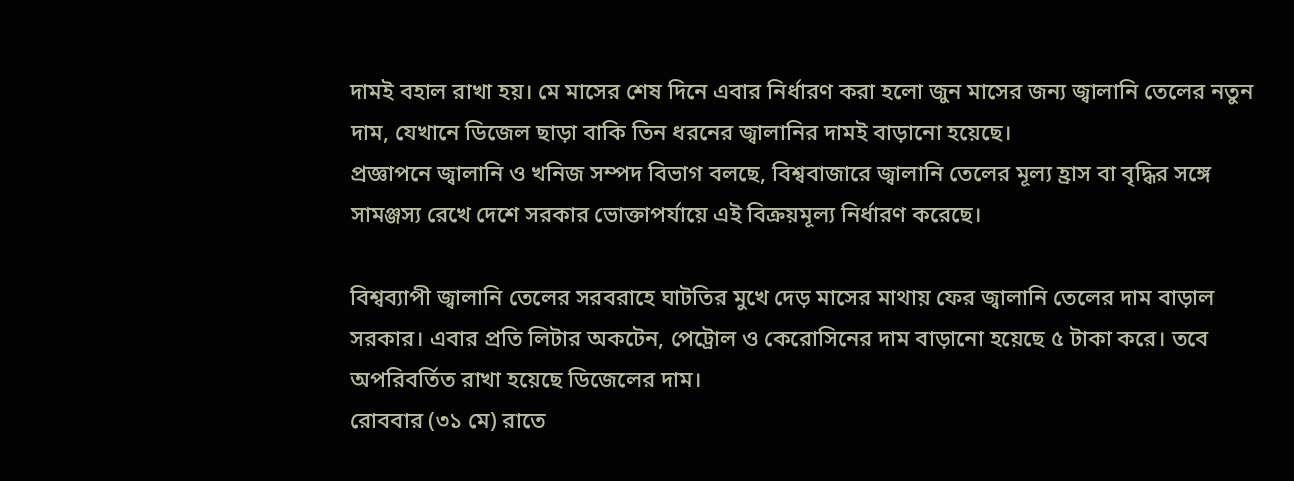দামই বহাল রাখা হয়। মে মাসের শেষ দিনে এবার নির্ধারণ করা হলো জুন মাসের জন্য জ্বালানি তেলের নতুন দাম, যেখানে ডিজেল ছাড়া বাকি তিন ধরনের জ্বালানির দামই বাড়ানো হয়েছে।
প্রজ্ঞাপনে জ্বালানি ও খনিজ সম্পদ বিভাগ বলছে, বিশ্ববাজারে জ্বালানি তেলের মূল্য হ্রাস বা বৃদ্ধির সঙ্গে সামঞ্জস্য রেখে দেশে সরকার ভোক্তাপর্যায়ে এই বিক্রয়মূল্য নির্ধারণ করেছে।

বিশ্বব্যাপী জ্বালানি তেলের সরবরাহে ঘাটতির মুখে দেড় মাসের মাথায় ফের জ্বালানি তেলের দাম বাড়াল সরকার। এবার প্রতি লিটার অকটেন, পেট্রোল ও কেরোসিনের দাম বাড়ানো হয়েছে ৫ টাকা করে। তবে অপরিবর্তিত রাখা হয়েছে ডিজেলের দাম।
রোববার (৩১ মে) রাতে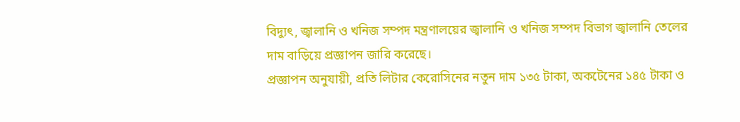বিদ্যুৎ, জ্বালানি ও খনিজ সম্পদ মন্ত্রণালয়ের জ্বালানি ও খনিজ সম্পদ বিভাগ জ্বালানি তেলের দাম বাড়িয়ে প্রজ্ঞাপন জারি করেছে।
প্রজ্ঞাপন অনুযায়ী, প্রতি লিটার কেরোসিনের নতুন দাম ১৩৫ টাকা, অকটেনের ১৪৫ টাকা ও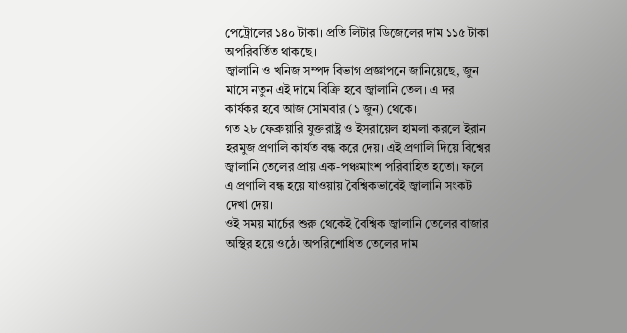পেট্রোলের ১৪০ টাকা। প্রতি লিটার ডিজেলের দাম ১১৫ টাকা অপরিবর্তিত থাকছে।
জ্বালানি ও খনিজ সম্পদ বিভাগ প্রজ্ঞাপনে জানিয়েছে, জুন মাসে নতুন এই দামে বিক্রি হবে জ্বালানি তেল। এ দর কার্যকর হবে আজ সোমবার (১ জুন) থেকে।
গত ২৮ ফেব্রুয়ারি যুক্তরাষ্ট্র ও ইসরায়েল হামলা করলে ইরান হরমুজ প্রণালি কার্যত বন্ধ করে দেয়। এই প্রণালি দিয়ে বিশ্বের জ্বালানি তেলের প্রায় এক-পঞ্চমাংশ পরিবাহিত হতো। ফলে এ প্রণালি বন্ধ হয়ে যাওয়ায় বৈশ্বিকভাবেই জ্বালানি সংকট দেখা দেয়।
ওই সময় মার্চের শুরু থেকেই বৈশ্বিক জ্বালানি তেলের বাজার অস্থির হয়ে ওঠে। অপরিশোধিত তেলের দাম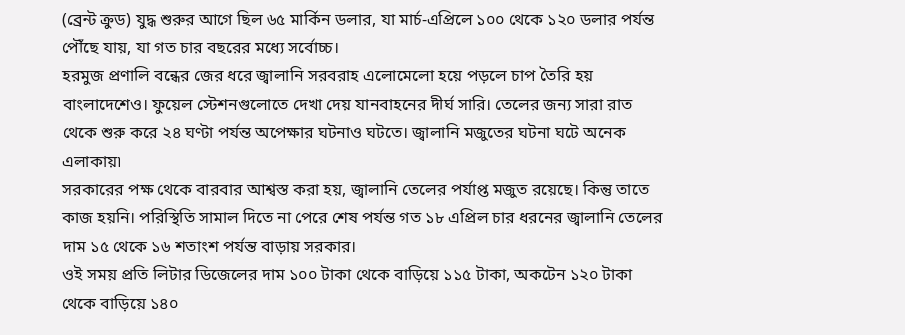(ব্রেন্ট ক্রুড) যুদ্ধ শুরুর আগে ছিল ৬৫ মার্কিন ডলার, যা মার্চ-এপ্রিলে ১০০ থেকে ১২০ ডলার পর্যন্ত পৌঁছে যায়, যা গত চার বছরের মধ্যে সর্বোচ্চ।
হরমুজ প্রণালি বন্ধের জের ধরে জ্বালানি সরবরাহ এলোমেলো হয়ে পড়লে চাপ তৈরি হয় বাংলাদেশেও। ফুয়েল স্টেশনগুলোতে দেখা দেয় যানবাহনের দীর্ঘ সারি। তেলের জন্য সারা রাত থেকে শুরু করে ২৪ ঘণ্টা পর্যন্ত অপেক্ষার ঘটনাও ঘটতে। জ্বালানি মজুতের ঘটনা ঘটে অনেক এলাকায়৷
সরকারের পক্ষ থেকে বারবার আশ্বস্ত করা হয়, জ্বালানি তেলের পর্যাপ্ত মজুত রয়েছে। কিন্তু তাতে কাজ হয়নি। পরিস্থিতি সামাল দিতে না পেরে শেষ পর্যন্ত গত ১৮ এপ্রিল চার ধরনের জ্বালানি তেলের দাম ১৫ থেকে ১৬ শতাংশ পর্যন্ত বাড়ায় সরকার।
ওই সময় প্রতি লিটার ডিজেলের দাম ১০০ টাকা থেকে বাড়িয়ে ১১৫ টাকা, অকটেন ১২০ টাকা থেকে বাড়িয়ে ১৪০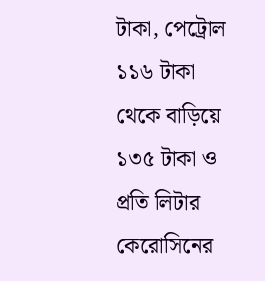টাকা, পেট্রোল ১১৬ টাকা থেকে বাড়িয়ে ১৩৫ টাকা ও প্রতি লিটার কেরোসিনের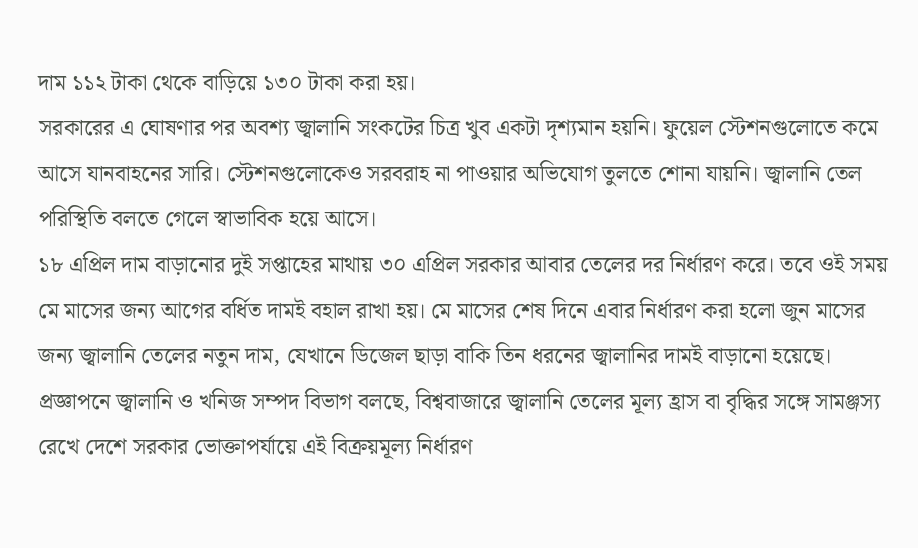দাম ১১২ টাকা থেকে বাড়িয়ে ১৩০ টাকা করা হয়।
সরকারের এ ঘোষণার পর অবশ্য জ্বালানি সংকটের চিত্র খুব একটা দৃশ্যমান হয়নি। ফুয়েল স্টেশনগুলোতে কমে আসে যানবাহনের সারি। স্টেশনগুলোকেও সরবরাহ না পাওয়ার অভিযোগ তুলতে শোনা যায়নি। জ্বালানি তেল পরিস্থিতি বলতে গেলে স্বাভাবিক হয়ে আসে।
১৮ এপ্রিল দাম বাড়ানোর দুই সপ্তাহের মাথায় ৩০ এপ্রিল সরকার আবার তেলের দর নির্ধারণ করে। তবে ওই সময় মে মাসের জন্য আগের বর্ধিত দামই বহাল রাখা হয়। মে মাসের শেষ দিনে এবার নির্ধারণ করা হলো জুন মাসের জন্য জ্বালানি তেলের নতুন দাম, যেখানে ডিজেল ছাড়া বাকি তিন ধরনের জ্বালানির দামই বাড়ানো হয়েছে।
প্রজ্ঞাপনে জ্বালানি ও খনিজ সম্পদ বিভাগ বলছে, বিশ্ববাজারে জ্বালানি তেলের মূল্য হ্রাস বা বৃদ্ধির সঙ্গে সামঞ্জস্য রেখে দেশে সরকার ভোক্তাপর্যায়ে এই বিক্রয়মূল্য নির্ধারণ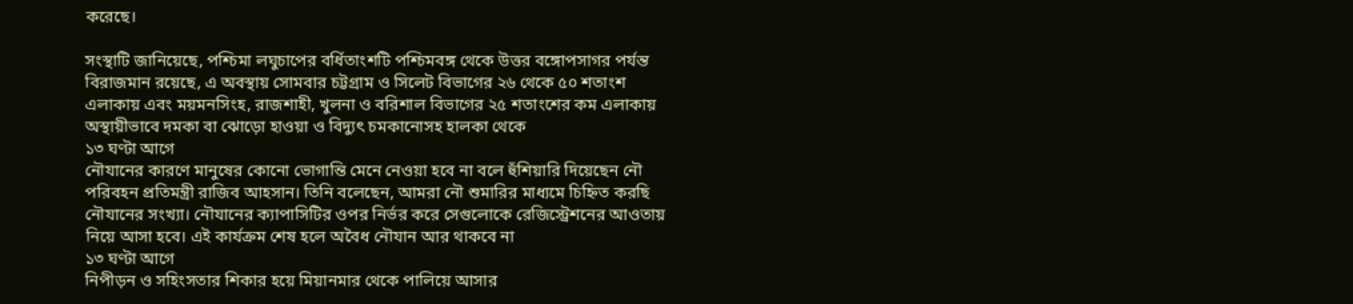করেছে।

সংস্থাটি জানিয়েছে, পশ্চিমা লঘুচাপের বর্ধিতাংশটি পশ্চিমবঙ্গ থেকে উত্তর বঙ্গোপসাগর পর্যন্ত বিরাজমান রয়েছে, এ অবস্থায় সোমবার চট্টগ্রাম ও সিলেট বিভাগের ২৬ থেকে ৫০ শতাংশ এলাকায় এবং ময়মনসিংহ, রাজশাহী, খুলনা ও বরিশাল বিভাগের ২৫ শতাংশের কম এলাকায় অস্থায়ীভাবে দমকা বা ঝোড়ো হাওয়া ও বিদ্যুৎ চমকানোসহ হালকা থেকে
১৩ ঘণ্টা আগে
নৌযানের কারণে মানুষের কোনো ভোগান্তি মেনে নেওয়া হবে না বলে হুঁশিয়ারি দিয়েছেন নৌ পরিবহন প্রতিমন্ত্রী রাজিব আহসান। তিনি বলেছেন, আমরা নৌ শুমারির মাধ্যমে চিহ্নিত করছি নৌযানের সংখ্যা। নৌযানের ক্যাপাসিটির ওপর নির্ভর করে সেগুলোকে রেজিস্ট্রেশনের আওতায় নিয়ে আসা হবে। এই কার্যক্রম শেষ হলে অবৈধ নৌযান আর থাকবে না
১৩ ঘণ্টা আগে
নিপীড়ন ও সহিংসতার শিকার হয়ে মিয়ানমার থেকে পালিয়ে আসার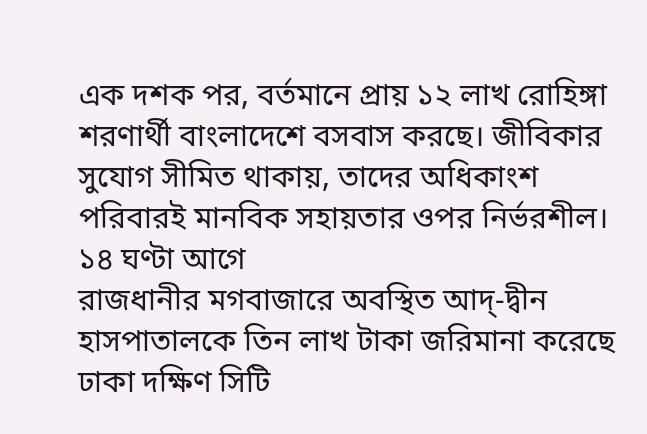এক দশক পর, বর্তমানে প্রায় ১২ লাখ রোহিঙ্গা শরণার্থী বাংলাদেশে বসবাস করছে। জীবিকার সুযোগ সীমিত থাকায়, তাদের অধিকাংশ পরিবারই মানবিক সহায়তার ওপর নির্ভরশীল।
১৪ ঘণ্টা আগে
রাজধানীর মগবাজারে অবস্থিত আদ্-দ্বীন হাসপাতালকে তিন লাখ টাকা জরিমানা করেছে ঢাকা দক্ষিণ সিটি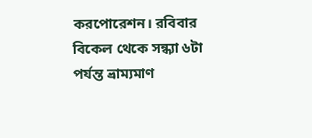করপোরেশন। রবিবার বিকেল থেকে সন্ধ্যা ৬টা পর্যন্ত ভ্রাম্যমাণ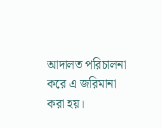আদালত পরিচালনা করে এ জরিমানা করা হয়।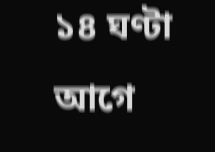১৪ ঘণ্টা আগে